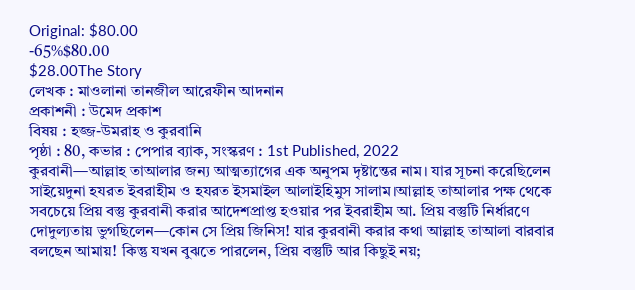Original: $80.00
-65%$80.00
$28.00The Story
লেখক : মাওলানা তানজীল আরেফীন আদনান
প্রকাশনী : উমেদ প্রকাশ
বিষয় : হজ্জ-উমরাহ ও কুরবানি
পৃষ্ঠা : 80, কভার : পেপার ব্যাক, সংস্করণ : 1st Published, 2022
কুরবানী—আল্লাহ তাআলার জন্য আত্মত্যাগের এক অনুপম দৃষ্টান্তের নাম। যার সূচনা করেছিলেন সাইয়েদুনা হযরত ইবরাহীম ও হযরত ইসমাইল আলাইহিমুস সালাম।আল্লাহ তাআলার পক্ষ থেকে সবচেয়ে প্রিয় বস্তু কুরবানী করার আদেশপ্রাপ্ত হওয়ার পর ইবরাহীম আ. প্রিয় বস্তুটি নির্ধারণে দোদুল্যতায় ভুগছিলেন—কোন সে প্রিয় জিনিস! যার কুরবানী করার কথা আল্লাহ তাআলা বারবার বলছেন আমায়! কিন্তু যখন বুঝতে পারলেন, প্রিয় বস্তুটি আর কিছুই নয়;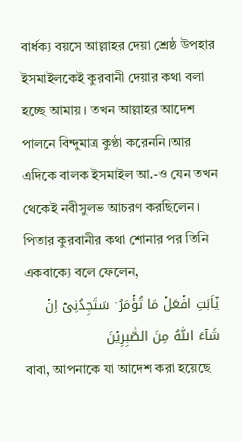বার্ধক্য বয়সে আল্লাহর দেয়া শ্রেষ্ঠ উপহার ইসমাইলকেই কুরবানী দেয়ার কথা বলা হচ্ছে আমায়। তখন আল্লাহর আদেশ পালনে বিন্দুমাত্র কুণ্ঠা করেননি।আর এদিকে বালক ইসমাইল আ.-ও যেন তখন থেকেই নবীসুলভ আচরণ করছিলেন। পিতার কুরবানীর কথা শোনার পর তিনি একবাক্যে বলে ফেলেন,
یٰۤاَبَتِ افۡعَلۡ مَا تُؤۡمَرُ ۫ سَتَجِدُنِیۡۤ اِنۡ شَآءَ اللّٰهُ مِنَ الصّٰبِرِیۡنَ
বাবা, আপনাকে যা আদেশ করা হয়েছে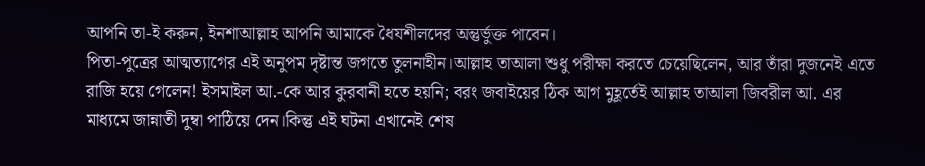আপনি তা-ই করুন, ইনশাআল্লাহ আপনি আমাকে ধৈযশীলদের অন্তুর্ভুক্ত পাবেন।
পিতা-পুত্রের আত্মত্যাগের এই অনুপম দৃষ্টান্ত জগতে তুলনাহীন।আল্লাহ তাআলা শুধু পরীক্ষা করতে চেয়েছিলেন, আর তাঁরা দুজনেই এতে রাজি হয়ে গেলেন! ইসমাইল আ.-কে আর কুরবানী হতে হয়নি; বরং জবাইয়ের ঠিক আগ মুহূর্তেই আল্লাহ তাআলা জিবরীল আ. এর মাধ্যমে জান্নাতী দুম্বা পাঠিয়ে দেন।কিন্তু এই ঘটনা এখানেই শেষ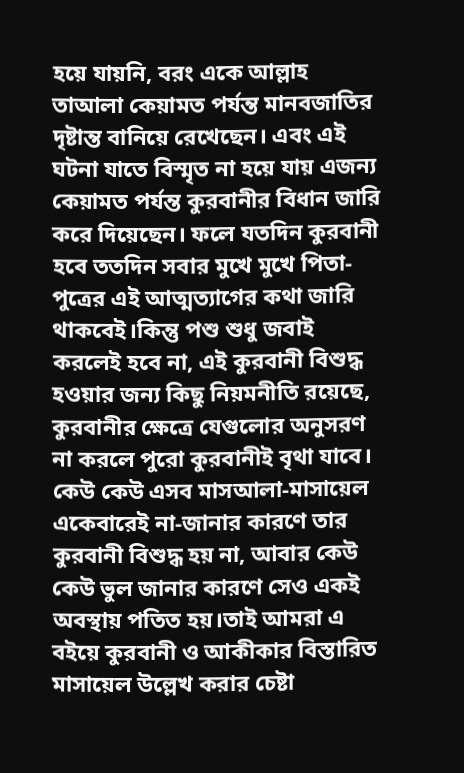হয়ে যায়নি, বরং একে আল্লাহ তাআলা কেয়ামত পর্যন্ত মানবজাতির দৃষ্টান্ত বানিয়ে রেখেছেন। এবং এই ঘটনা যাতে বিস্মৃত না হয়ে যায় এজন্য কেয়ামত পর্যন্ত কুরবানীর বিধান জারি করে দিয়েছেন। ফলে যতদিন কুরবানী হবে ততদিন সবার মুখে মুখে পিতা-পুত্রের এই আত্মত্যাগের কথা জারি থাকবেই।কিন্তু পশু শুধু জবাই করলেই হবে না, এই কুরবানী বিশুদ্ধ হওয়ার জন্য কিছু নিয়মনীতি রয়েছে, কুরবানীর ক্ষেত্রে যেগুলোর অনুসরণ না করলে পুরো কুরবানীই বৃথা যাবে। কেউ কেউ এসব মাসআলা-মাসায়েল একেবারেই না-জানার কারণে তার কুরবানী বিশুদ্ধ হয় না, আবার কেউ কেউ ভুল জানার কারণে সেও একই অবস্থায় পতিত হয়।তাই আমরা এ বইয়ে কুরবানী ও আকীকার বিস্তারিত মাসায়েল উল্লেখ করার চেষ্টা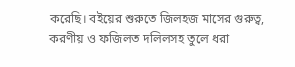করেছি। বইয়ের শুরুতে জিলহজ মাসের গুরুত্ব, করণীয় ও ফজিলত দলিলসহ তুলে ধরা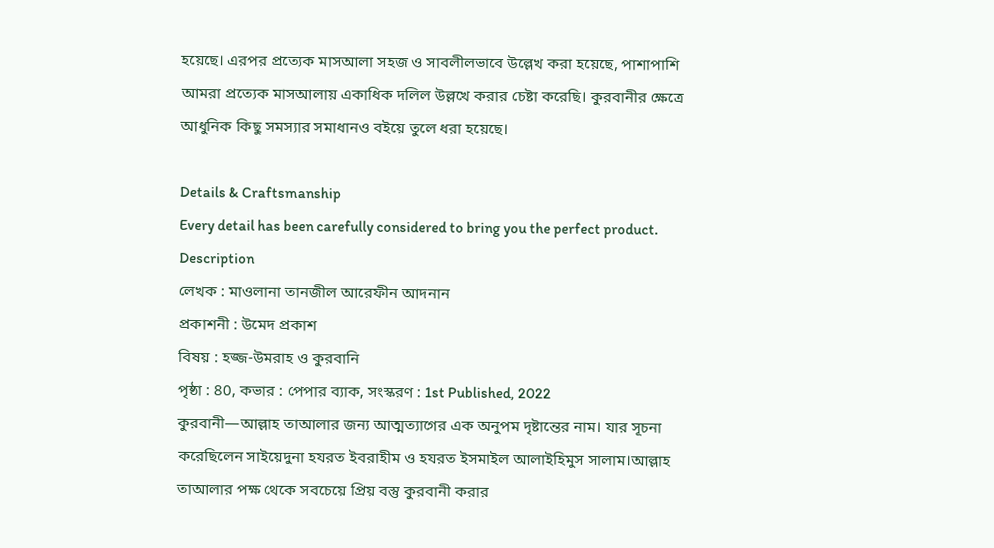হয়েছে। এরপর প্রত্যেক মাসআলা সহজ ও সাবলীলভাবে উল্লেখ করা হয়েছে, পাশাপাশি আমরা প্রত্যেক মাসআলায় একাধিক দলিল উল্লখে করার চেষ্টা করেছি। কুরবানীর ক্ষেত্রে আধুনিক কিছু সমস্যার সমাধানও বইয়ে তুলে ধরা হয়েছে।

Details & Craftsmanship
Every detail has been carefully considered to bring you the perfect product.
Description
লেখক : মাওলানা তানজীল আরেফীন আদনান
প্রকাশনী : উমেদ প্রকাশ
বিষয় : হজ্জ-উমরাহ ও কুরবানি
পৃষ্ঠা : 80, কভার : পেপার ব্যাক, সংস্করণ : 1st Published, 2022
কুরবানী—আল্লাহ তাআলার জন্য আত্মত্যাগের এক অনুপম দৃষ্টান্তের নাম। যার সূচনা করেছিলেন সাইয়েদুনা হযরত ইবরাহীম ও হযরত ইসমাইল আলাইহিমুস সালাম।আল্লাহ তাআলার পক্ষ থেকে সবচেয়ে প্রিয় বস্তু কুরবানী করার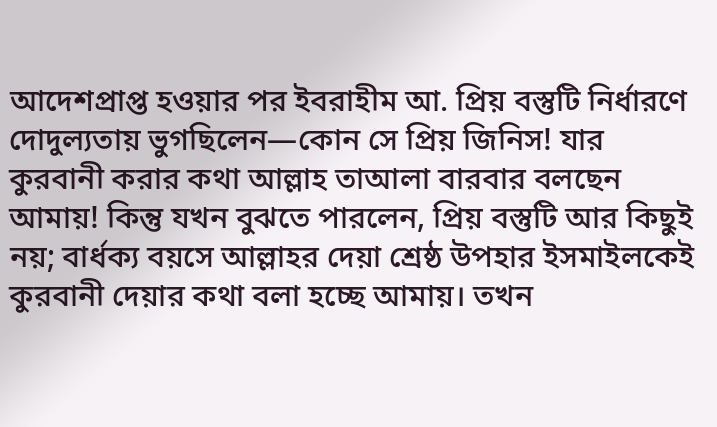আদেশপ্রাপ্ত হওয়ার পর ইবরাহীম আ. প্রিয় বস্তুটি নির্ধারণে দোদুল্যতায় ভুগছিলেন—কোন সে প্রিয় জিনিস! যার কুরবানী করার কথা আল্লাহ তাআলা বারবার বলছেন আমায়! কিন্তু যখন বুঝতে পারলেন, প্রিয় বস্তুটি আর কিছুই নয়; বার্ধক্য বয়সে আল্লাহর দেয়া শ্রেষ্ঠ উপহার ইসমাইলকেই কুরবানী দেয়ার কথা বলা হচ্ছে আমায়। তখন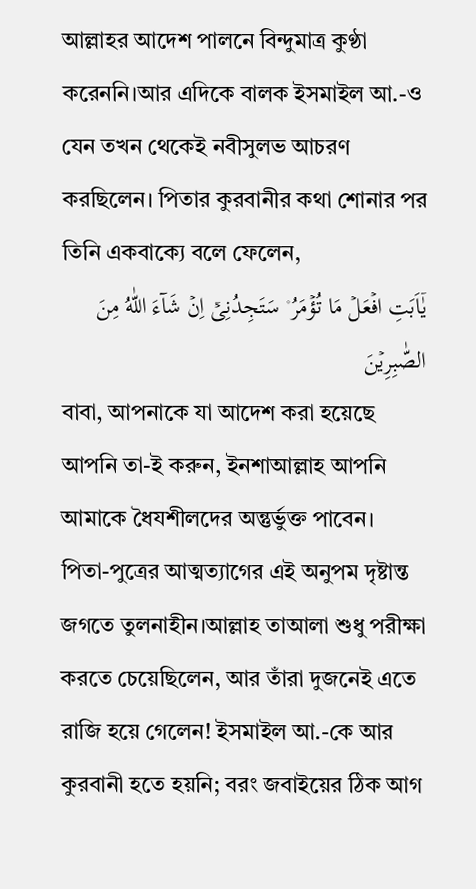আল্লাহর আদেশ পালনে বিন্দুমাত্র কুণ্ঠা করেননি।আর এদিকে বালক ইসমাইল আ.-ও যেন তখন থেকেই নবীসুলভ আচরণ করছিলেন। পিতার কুরবানীর কথা শোনার পর তিনি একবাক্যে বলে ফেলেন,
یٰۤاَبَتِ افۡعَلۡ مَا تُؤۡمَرُ ۫ سَتَجِدُنِیۡۤ اِنۡ شَآءَ اللّٰهُ مِنَ الصّٰبِرِیۡنَ
বাবা, আপনাকে যা আদেশ করা হয়েছে আপনি তা-ই করুন, ইনশাআল্লাহ আপনি আমাকে ধৈযশীলদের অন্তুর্ভুক্ত পাবেন।
পিতা-পুত্রের আত্মত্যাগের এই অনুপম দৃষ্টান্ত জগতে তুলনাহীন।আল্লাহ তাআলা শুধু পরীক্ষা করতে চেয়েছিলেন, আর তাঁরা দুজনেই এতে রাজি হয়ে গেলেন! ইসমাইল আ.-কে আর কুরবানী হতে হয়নি; বরং জবাইয়ের ঠিক আগ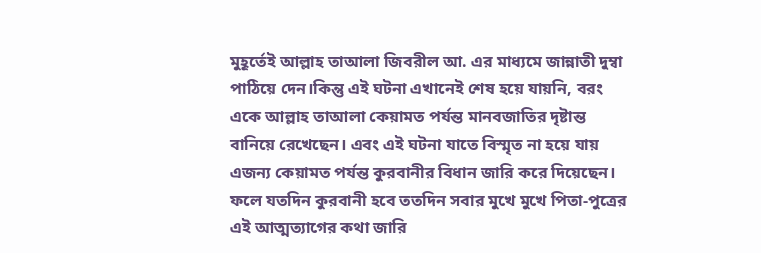মুহূর্তেই আল্লাহ তাআলা জিবরীল আ. এর মাধ্যমে জান্নাতী দুম্বা পাঠিয়ে দেন।কিন্তু এই ঘটনা এখানেই শেষ হয়ে যায়নি, বরং একে আল্লাহ তাআলা কেয়ামত পর্যন্ত মানবজাতির দৃষ্টান্ত বানিয়ে রেখেছেন। এবং এই ঘটনা যাতে বিস্মৃত না হয়ে যায় এজন্য কেয়ামত পর্যন্ত কুরবানীর বিধান জারি করে দিয়েছেন। ফলে যতদিন কুরবানী হবে ততদিন সবার মুখে মুখে পিতা-পুত্রের এই আত্মত্যাগের কথা জারি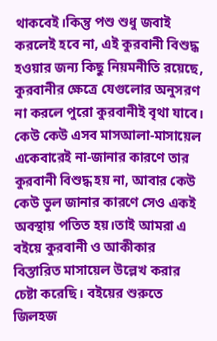থাকবেই।কিন্তু পশু শুধু জবাই করলেই হবে না, এই কুরবানী বিশুদ্ধ হওয়ার জন্য কিছু নিয়মনীতি রয়েছে, কুরবানীর ক্ষেত্রে যেগুলোর অনুসরণ না করলে পুরো কুরবানীই বৃথা যাবে। কেউ কেউ এসব মাসআলা-মাসায়েল একেবারেই না-জানার কারণে তার কুরবানী বিশুদ্ধ হয় না, আবার কেউ কেউ ভুল জানার কারণে সেও একই অবস্থায় পতিত হয়।তাই আমরা এ বইয়ে কুরবানী ও আকীকার বিস্তারিত মাসায়েল উল্লেখ করার চেষ্টা করেছি। বইয়ের শুরুতে জিলহজ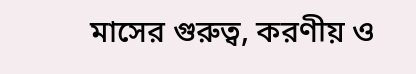মাসের গুরুত্ব, করণীয় ও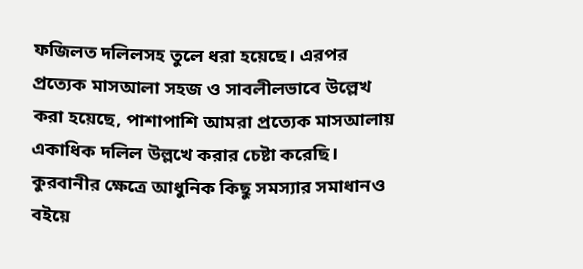ফজিলত দলিলসহ তুলে ধরা হয়েছে। এরপর প্রত্যেক মাসআলা সহজ ও সাবলীলভাবে উল্লেখ করা হয়েছে, পাশাপাশি আমরা প্রত্যেক মাসআলায় একাধিক দলিল উল্লখে করার চেষ্টা করেছি। কুরবানীর ক্ষেত্রে আধুনিক কিছু সমস্যার সমাধানও বইয়ে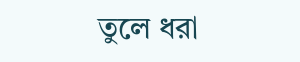তুলে ধরা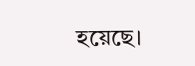হয়েছে।